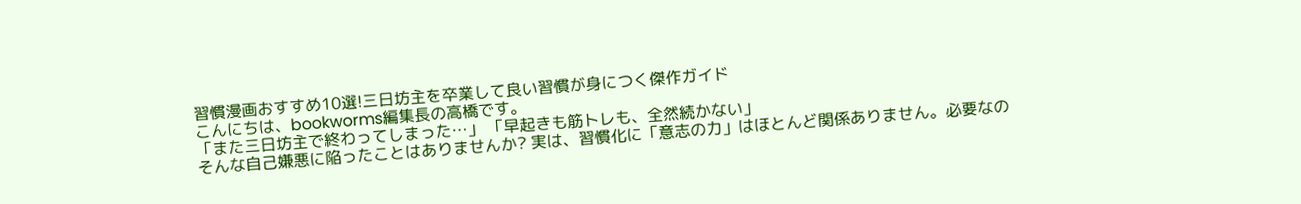習慣漫画おすすめ10選!三日坊主を卒業して良い習慣が身につく傑作ガイド
こんにちは、bookworms編集長の高橋です。
「また三日坊主で終わってしまった…」 「早起きも筋トレも、全然続かない」
そんな自己嫌悪に陥ったことはありませんか? 実は、習慣化に「意志の力」はほとんど関係ありません。必要なの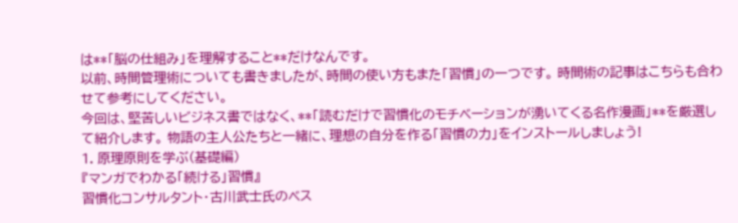は**「脳の仕組み」を理解すること**だけなんです。
以前、時間管理術についても書きましたが、時間の使い方もまた「習慣」の一つです。 時間術の記事はこちらも合わせて参考にしてください。
今回は、堅苦しいビジネス書ではなく、**「読むだけで習慣化のモチベーションが湧いてくる名作漫画」**を厳選して紹介します。 物語の主人公たちと一緒に、理想の自分を作る「習慣の力」をインストールしましょう!
1. 原理原則を学ぶ(基礎編)
『マンガでわかる「続ける」習慣』
習慣化コンサルタント・古川武士氏のベス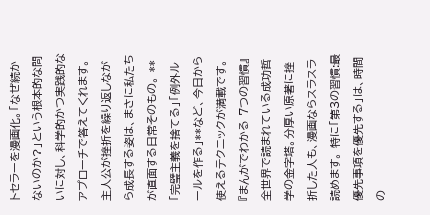トセラーを漫画化。「なぜ続かないのか?」という根本的な問いに対し、科学的かつ実践的なアプローチで答えてくれます。 主人公が挫折を繰り返しながら成長する姿は、まさに私たちが直面する日常そのもの。 **「完璧主義を捨てる」「例外ルールを作る」**など、今日から使えるテクニックが満載です。
『まんがでわかる 7つの習慣』
全世界で読まれている成功哲学の金字塔。分厚い原著に挫折した人も、漫画ならスラスラ読めます。 特に「第3の習慣:最優先事項を優先する」は、時間の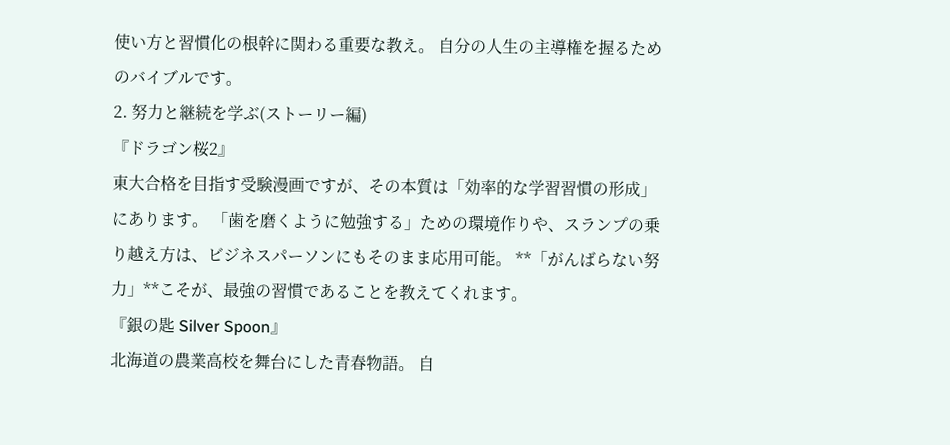使い方と習慣化の根幹に関わる重要な教え。 自分の人生の主導権を握るためのバイブルです。
2. 努力と継続を学ぶ(ストーリー編)
『ドラゴン桜2』
東大合格を目指す受験漫画ですが、その本質は「効率的な学習習慣の形成」にあります。 「歯を磨くように勉強する」ための環境作りや、スランプの乗り越え方は、ビジネスパーソンにもそのまま応用可能。 **「がんばらない努力」**こそが、最強の習慣であることを教えてくれます。
『銀の匙 Silver Spoon』
北海道の農業高校を舞台にした青春物語。 自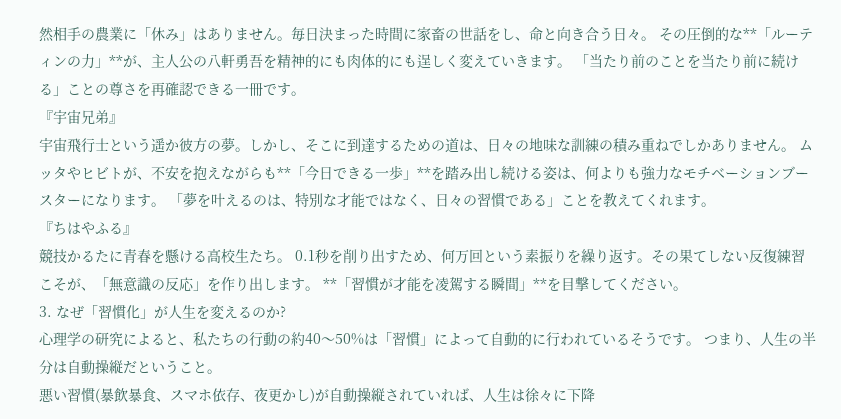然相手の農業に「休み」はありません。毎日決まった時間に家畜の世話をし、命と向き合う日々。 その圧倒的な**「ルーティンの力」**が、主人公の八軒勇吾を精神的にも肉体的にも逞しく変えていきます。 「当たり前のことを当たり前に続ける」ことの尊さを再確認できる一冊です。
『宇宙兄弟』
宇宙飛行士という遥か彼方の夢。しかし、そこに到達するための道は、日々の地味な訓練の積み重ねでしかありません。 ムッタやヒビトが、不安を抱えながらも**「今日できる一歩」**を踏み出し続ける姿は、何よりも強力なモチベーションブースターになります。 「夢を叶えるのは、特別な才能ではなく、日々の習慣である」ことを教えてくれます。
『ちはやふる』
競技かるたに青春を懸ける高校生たち。 0.1秒を削り出すため、何万回という素振りを繰り返す。その果てしない反復練習こそが、「無意識の反応」を作り出します。 **「習慣が才能を凌駕する瞬間」**を目撃してください。
3. なぜ「習慣化」が人生を変えるのか?
心理学の研究によると、私たちの行動の約40〜50%は「習慣」によって自動的に行われているそうです。 つまり、人生の半分は自動操縦だということ。
悪い習慣(暴飲暴食、スマホ依存、夜更かし)が自動操縦されていれば、人生は徐々に下降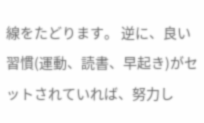線をたどります。 逆に、良い習慣(運動、読書、早起き)がセットされていれば、努力し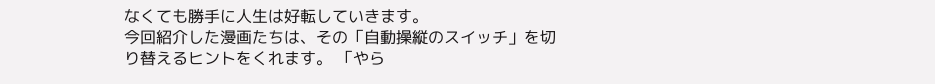なくても勝手に人生は好転していきます。
今回紹介した漫画たちは、その「自動操縦のスイッチ」を切り替えるヒントをくれます。 「やら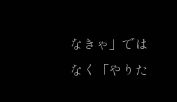なきゃ」ではなく「やりた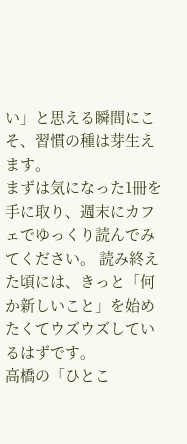い」と思える瞬間にこそ、習慣の種は芽生えます。
まずは気になった1冊を手に取り、週末にカフェでゆっくり読んでみてください。 読み終えた頃には、きっと「何か新しいこと」を始めたくてウズウズしているはずです。
高橋の「ひとこ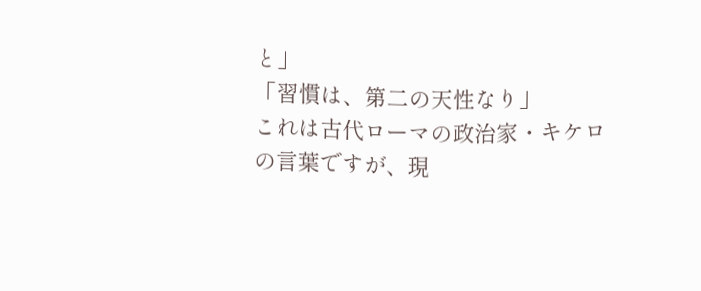と」
「習慣は、第二の天性なり」
これは古代ローマの政治家・キケロの言葉ですが、現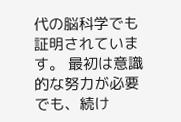代の脳科学でも証明されています。 最初は意識的な努力が必要でも、続け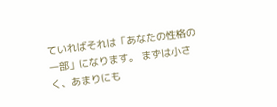ていればそれは「あなたの性格の一部」になります。 まずは小さく、あまりにも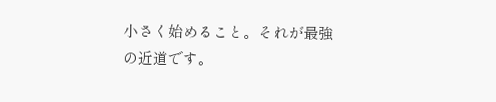小さく始めること。それが最強の近道です。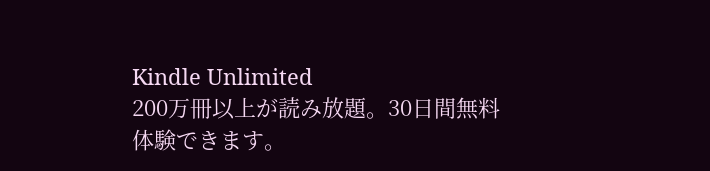Kindle Unlimited
200万冊以上が読み放題。30日間無料体験できます。